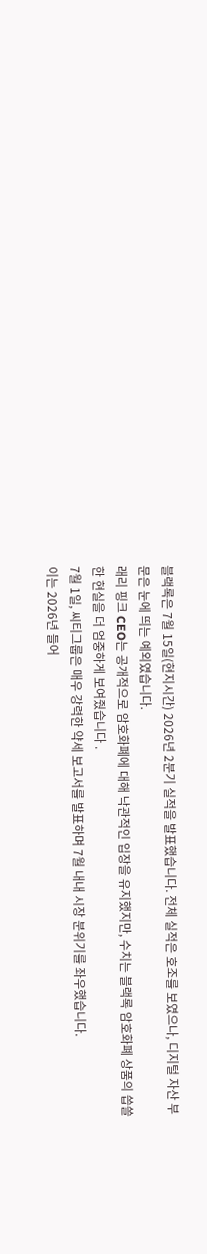블랙록은 7월 15일(현지시간) 2026년 2분기 실적을 발표했습니다. 전체 실적은 호조를 보였으나, 디지털 자산 부문은 눈에 띄는 예외였습니다.
래리 핑크 CEO는 공개적으로 암호화폐에 대해 낙관적인 입장을 유지했지만, 수치는 블랙록 암호화폐 상품의 씁쓸한 현실을 더 엄중하게 보여줬습니다 .
7월 1일, 씨티그룹은 매우 강력한 약세 보고서를 발표하며 7월 내내 시장 분위기를 좌우했습니다.
이는 2026년 들어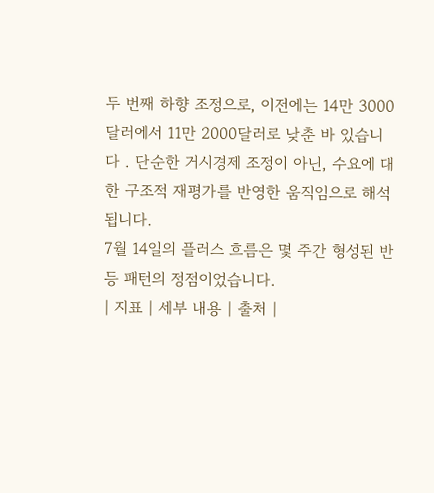두 번째 하향 조정으로, 이전에는 14만 3000달러에서 11만 2000달러로 낮춘 바 있습니다 . 단순한 거시경제 조정이 아닌, 수요에 대한 구조적 재평가를 반영한 움직임으로 해석됩니다.
7월 14일의 플러스 흐름은 몇 주간 형성된 반등 패턴의 정점이었습니다.
| 지표 | 세부 내용 | 출처 |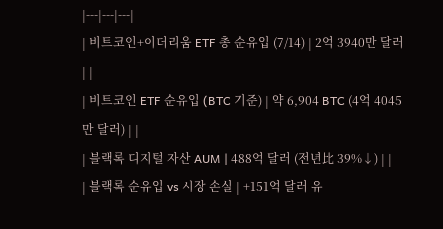|---|---|---|
| 비트코인+이더리움 ETF 총 순유입 (7/14) | 2억 3940만 달러 | |
| 비트코인 ETF 순유입 (BTC 기준) | 약 6,904 BTC (4억 4045만 달러) | |
| 블랙록 디지털 자산 AUM | 488억 달러 (전년比 39%↓) | |
| 블랙록 순유입 vs 시장 손실 | +151억 달러 유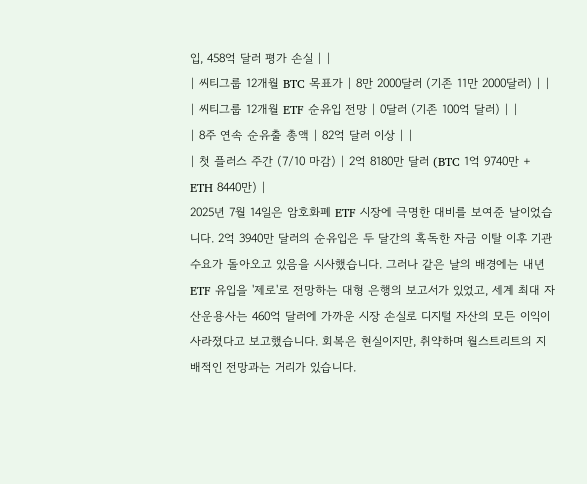입, 458억 달러 평가 손실 | |
| 씨티그룹 12개월 BTC 목표가 | 8만 2000달러 (기존 11만 2000달러) | |
| 씨티그룹 12개월 ETF 순유입 전망 | 0달러 (기존 100억 달러) | |
| 8주 연속 순유출 총액 | 82억 달러 이상 | |
| 첫 플러스 주간 (7/10 마감) | 2억 8180만 달러 (BTC 1억 9740만 + ETH 8440만) |
2025년 7월 14일은 암호화폐 ETF 시장에 극명한 대비를 보여준 날이었습니다. 2억 3940만 달러의 순유입은 두 달간의 혹독한 자금 이탈 이후 기관 수요가 돌아오고 있음을 시사했습니다. 그러나 같은 날의 배경에는 내년 ETF 유입을 '제로'로 전망하는 대형 은행의 보고서가 있었고, 세계 최대 자산운용사는 460억 달러에 가까운 시장 손실로 디지털 자산의 모든 이익이 사라졌다고 보고했습니다. 회복은 현실이지만, 취약하며 월스트리트의 지배적인 전망과는 거리가 있습니다.